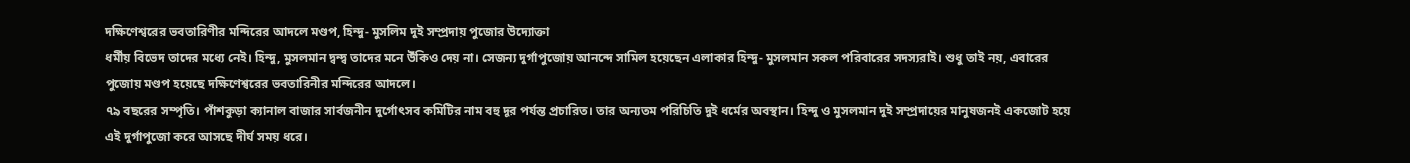দক্ষিণেশ্বরের ভবতারিণীর মন্দিরের আদলে মণ্ডপ, হিন্দু- মুসলিম দুই সম্প্রদায় পুজোর উদ্যোক্তা
ধর্মীয় বিভেদ তাদের মধ্যে নেই। হিন্দু, মুসলমান দ্বন্দ্ব তাদের মনে উঁকিও দেয় না। সেজন্য দুর্গাপুজোয় আনন্দে সামিল হয়েছেন এলাকার হিন্দু- মুসলমান সকল পরিবারের সদস্যরাই। শুধু তাই নয়, এবারের পুজোয় মণ্ডপ হয়েছে দক্ষিণেশ্বরের ভবতারিনীর মন্দিরের আদলে।
৭৯ বছরের সম্পৃতি। পাঁশকুড়া ক্যানাল বাজার সার্বজনীন দুর্গোৎসব কমিটির নাম বহু দূর পর্যন্ত প্রচারিত। তার অন্যতম পরিচিতি দুই ধর্মের অবস্থান। হিন্দু ও মুসলমান দুই সম্প্রদায়ের মানুষজনই একজোট হয়ে এই দুর্গাপুজো করে আসছে দীর্ঘ সময় ধরে।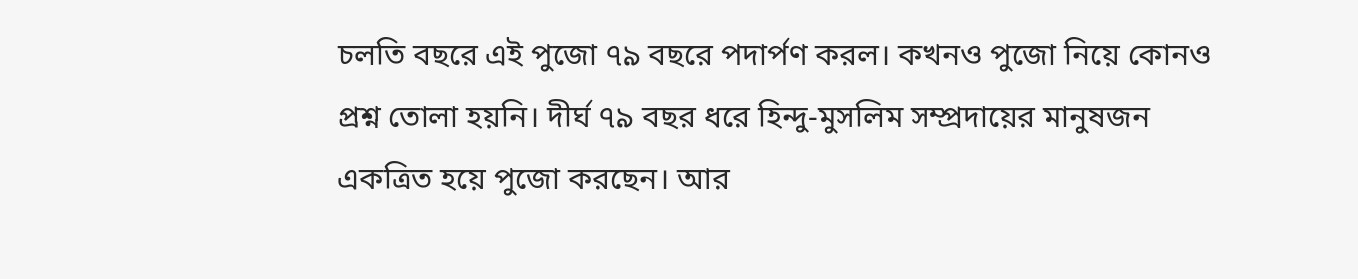চলতি বছরে এই পুজো ৭৯ বছরে পদার্পণ করল। কখনও পুজো নিয়ে কোনও প্রশ্ন তোলা হয়নি। দীর্ঘ ৭৯ বছর ধরে হিন্দু-মুসলিম সম্প্রদায়ের মানুষজন একত্রিত হয়ে পুজো করছেন। আর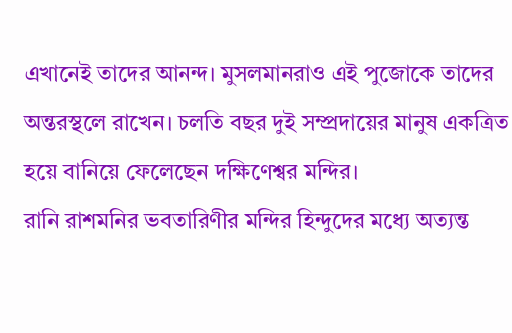এখানেই তাদের আনন্দ। মুসলমানরাও এই পুজোকে তাদের অন্তরস্থলে রাখেন। চলতি বছর দুই সম্প্রদায়ের মানুষ একত্রিত হয়ে বানিয়ে ফেলেছেন দক্ষিণেশ্বর মন্দির।
রানি রাশমনির ভবতারিণীর মন্দির হিন্দুদের মধ্যে অত্যন্ত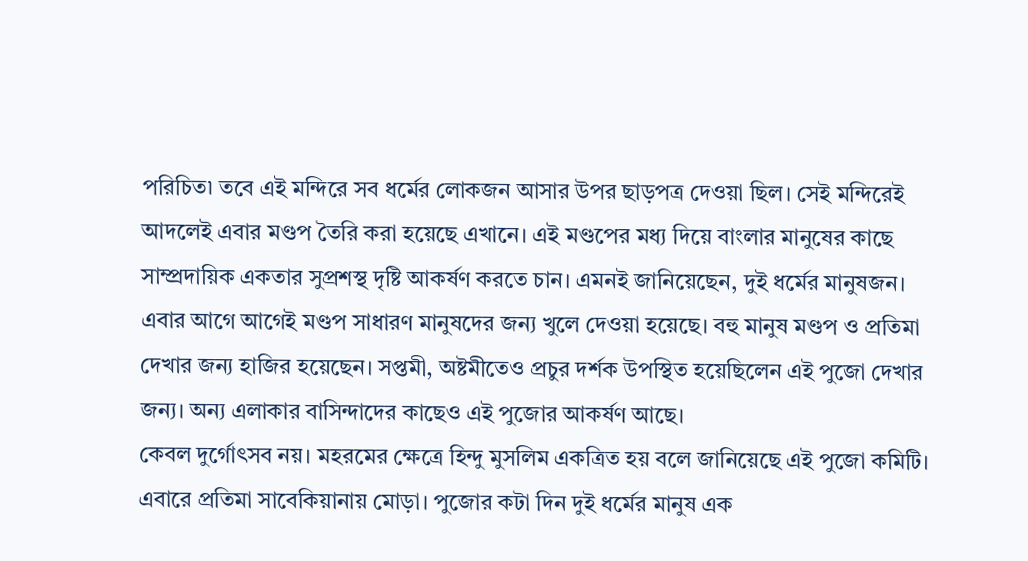পরিচিত৷ তবে এই মন্দিরে সব ধর্মের লোকজন আসার উপর ছাড়পত্র দেওয়া ছিল। সেই মন্দিরেই আদলেই এবার মণ্ডপ তৈরি করা হয়েছে এখানে। এই মণ্ডপের মধ্য দিয়ে বাংলার মানুষের কাছে সাম্প্রদায়িক একতার সুপ্রশস্থ দৃষ্টি আকর্ষণ করতে চান। এমনই জানিয়েছেন, দুই ধর্মের মানুষজন।
এবার আগে আগেই মণ্ডপ সাধারণ মানুষদের জন্য খুলে দেওয়া হয়েছে। বহু মানুষ মণ্ডপ ও প্রতিমা দেখার জন্য হাজির হয়েছেন। সপ্তমী, অষ্টমীতেও প্রচুর দর্শক উপস্থিত হয়েছিলেন এই পুজো দেখার জন্য। অন্য এলাকার বাসিন্দাদের কাছেও এই পুজোর আকর্ষণ আছে।
কেবল দুর্গোৎসব নয়। মহরমের ক্ষেত্রে হিন্দু মুসলিম একত্রিত হয় বলে জানিয়েছে এই পুজো কমিটি। এবারে প্রতিমা সাবেকিয়ানায় মোড়া। পুজোর কটা দিন দুই ধর্মের মানুষ এক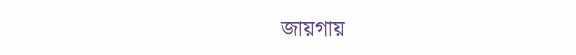জায়গায়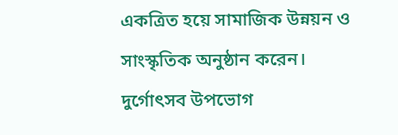একত্রিত হয়ে সামাজিক উন্নয়ন ও সাংস্কৃতিক অনুষ্ঠান করেন।
দুর্গোৎসব উপভোগ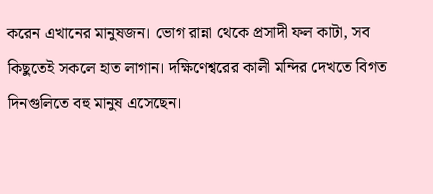করেন এখানের মানুষজন। ভোগ রান্না থেকে প্রসাদী ফল কাটা, সব কিছুতেই সকলে হাত লাগান। দক্ষিণেশ্বরের কালী মন্দির দেখতে বিগত দিনগুলিতে বহু মানুষ এসেছেন।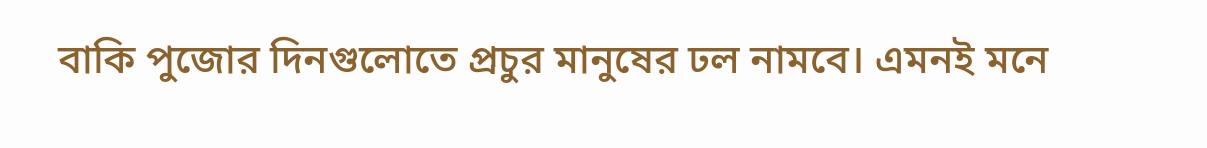বাকি পুজোর দিনগুলোতে প্রচুর মানুষের ঢল নামবে। এমনই মনে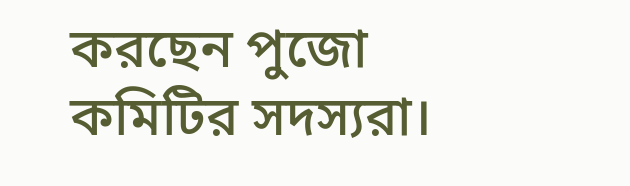করছেন পুজো কমিটির সদস্যরা।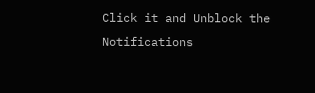Click it and Unblock the Notifications